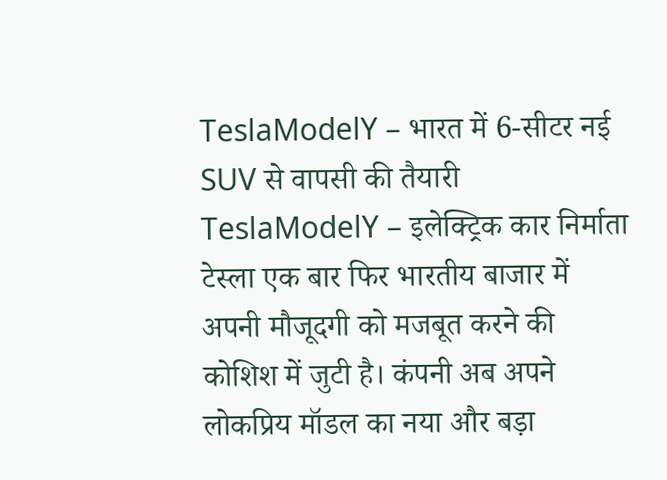TeslaModelY – भारत में 6-सीटर नई SUV से वापसी की तैयारी
TeslaModelY – इलेक्ट्रिक कार निर्माता टेस्ला एक बार फिर भारतीय बाजार में अपनी मौजूदगी को मजबूत करने की कोशिश में जुटी है। कंपनी अब अपने लोकप्रिय मॉडल का नया और बड़ा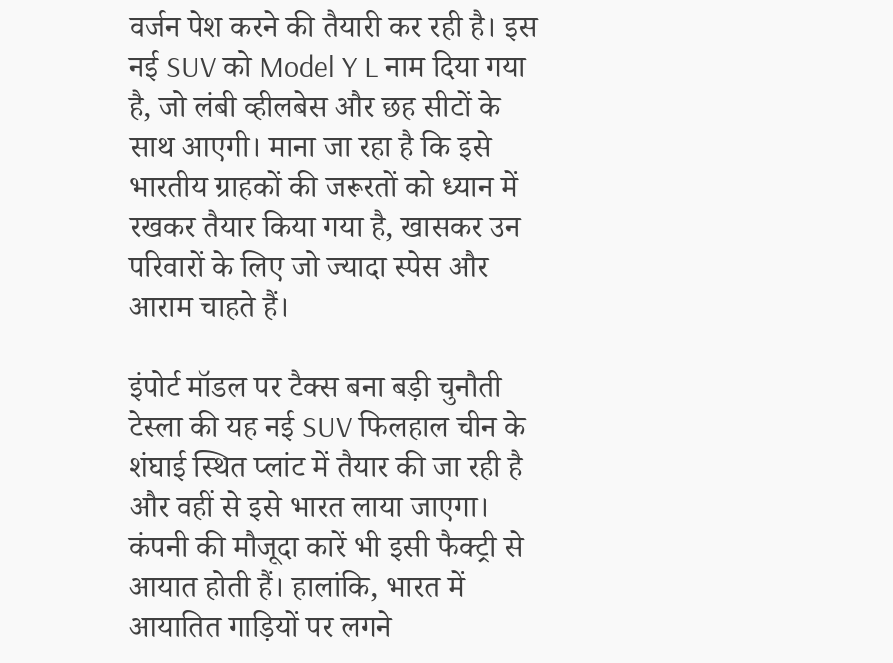वर्जन पेश करने की तैयारी कर रही है। इस नई SUV को Model Y L नाम दिया गया है, जो लंबी व्हीलबेस और छह सीटों के साथ आएगी। माना जा रहा है कि इसे भारतीय ग्राहकों की जरूरतों को ध्यान में रखकर तैयार किया गया है, खासकर उन परिवारों के लिए जो ज्यादा स्पेस और आराम चाहते हैं।

इंपोर्ट मॉडल पर टैक्स बना बड़ी चुनौती
टेस्ला की यह नई SUV फिलहाल चीन के शंघाई स्थित प्लांट में तैयार की जा रही है और वहीं से इसे भारत लाया जाएगा। कंपनी की मौजूदा कारें भी इसी फैक्ट्री से आयात होती हैं। हालांकि, भारत में आयातित गाड़ियों पर लगने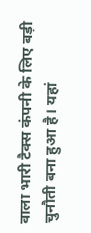वाला भारी टैक्स कंपनी के लिए बड़ी चुनौती बना हुआ है। यहां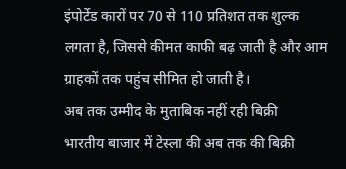इंपोर्टेड कारों पर 70 से 110 प्रतिशत तक शुल्क लगता है, जिससे कीमत काफी बढ़ जाती है और आम ग्राहकों तक पहुंच सीमित हो जाती है।
अब तक उम्मीद के मुताबिक नहीं रही बिक्री
भारतीय बाजार में टेस्ला की अब तक की बिक्री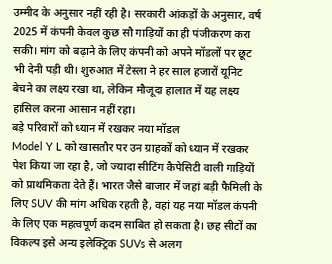उम्मीद के अनुसार नहीं रही है। सरकारी आंकड़ों के अनुसार, वर्ष 2025 में कंपनी केवल कुछ सौ गाड़ियों का ही पंजीकरण करा सकी। मांग को बढ़ाने के लिए कंपनी को अपने मॉडलों पर छूट भी देनी पड़ी थी। शुरुआत में टेस्ला ने हर साल हजारों यूनिट बेचने का लक्ष्य रखा था, लेकिन मौजूदा हालात में यह लक्ष्य हासिल करना आसान नहीं रहा।
बड़े परिवारों को ध्यान में रखकर नया मॉडल
Model Y L को खासतौर पर उन ग्राहकों को ध्यान में रखकर पेश किया जा रहा है, जो ज्यादा सीटिंग कैपेसिटी वाली गाड़ियों को प्राथमिकता देते हैं। भारत जैसे बाजार में जहां बड़ी फैमिली के लिए SUV की मांग अधिक रहती है, वहां यह नया मॉडल कंपनी के लिए एक महत्वपूर्ण कदम साबित हो सकता है। छह सीटों का विकल्प इसे अन्य इलेक्ट्रिक SUVs से अलग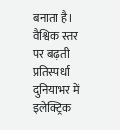बनाता है।
वैश्विक स्तर पर बढ़ती प्रतिस्पर्धा
दुनियाभर में इलेक्ट्रिक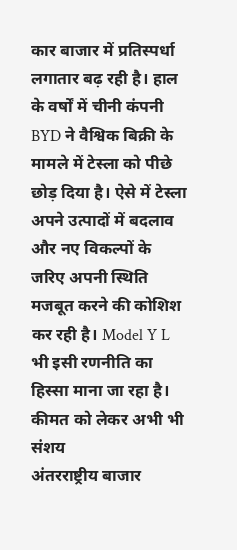कार बाजार में प्रतिस्पर्धा लगातार बढ़ रही है। हाल के वर्षों में चीनी कंपनी BYD ने वैश्विक बिक्री के मामले में टेस्ला को पीछे छोड़ दिया है। ऐसे में टेस्ला अपने उत्पादों में बदलाव और नए विकल्पों के जरिए अपनी स्थिति मजबूत करने की कोशिश कर रही है। Model Y L भी इसी रणनीति का हिस्सा माना जा रहा है।
कीमत को लेकर अभी भी संशय
अंतरराष्ट्रीय बाजार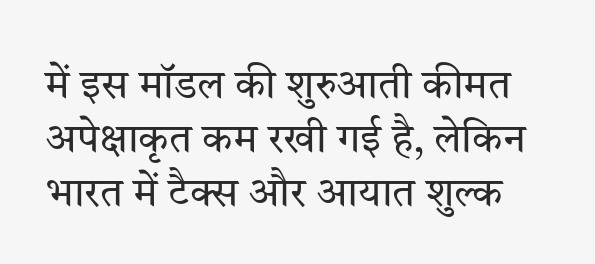में इस मॉडल की शुरुआती कीमत अपेक्षाकृत कम रखी गई है, लेकिन भारत में टैक्स और आयात शुल्क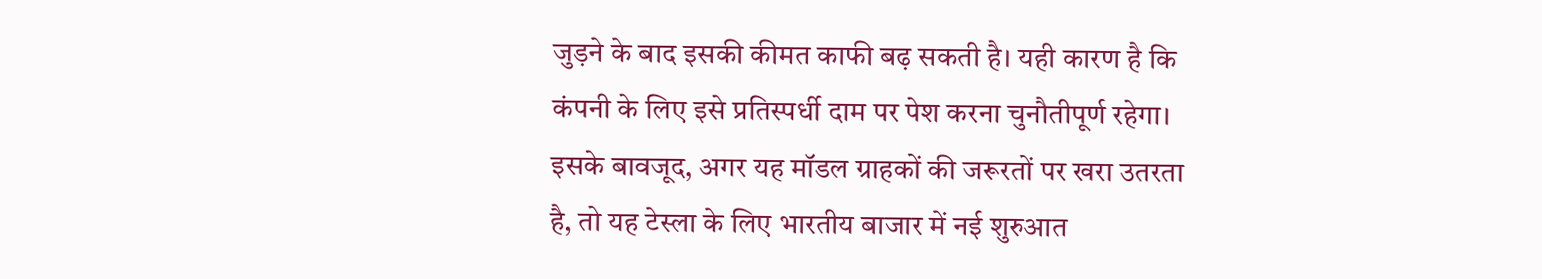जुड़ने के बाद इसकी कीमत काफी बढ़ सकती है। यही कारण है कि कंपनी के लिए इसे प्रतिस्पर्धी दाम पर पेश करना चुनौतीपूर्ण रहेगा। इसके बावजूद, अगर यह मॉडल ग्राहकों की जरूरतों पर खरा उतरता है, तो यह टेस्ला के लिए भारतीय बाजार में नई शुरुआत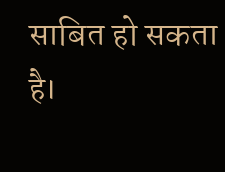साबित हो सकता है।